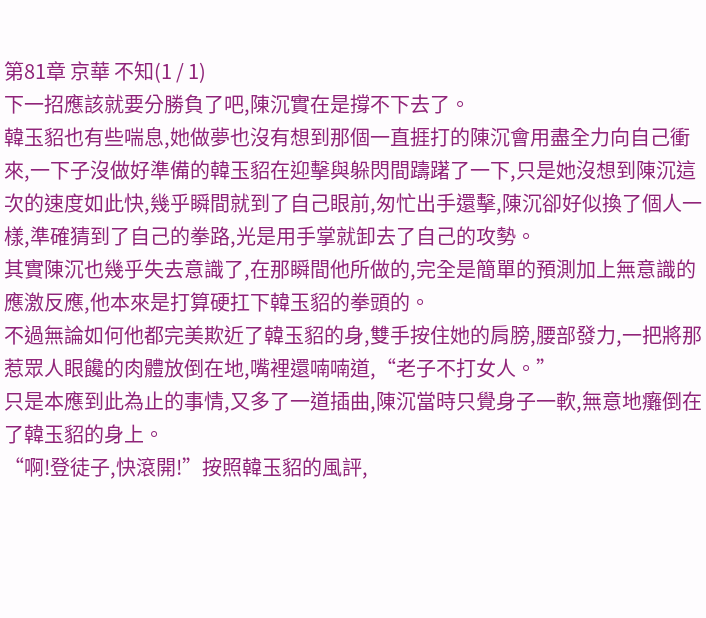第81章 京華 不知(1 / 1)
下一招應該就要分勝負了吧,陳沉實在是撐不下去了。
韓玉貂也有些喘息,她做夢也沒有想到那個一直捱打的陳沉會用盡全力向自己衝來,一下子沒做好準備的韓玉貂在迎擊與躲閃間躊躇了一下,只是她沒想到陳沉這次的速度如此快,幾乎瞬間就到了自己眼前,匆忙出手還擊,陳沉卻好似換了個人一樣,準確猜到了自己的拳路,光是用手掌就卸去了自己的攻勢。
其實陳沉也幾乎失去意識了,在那瞬間他所做的,完全是簡單的預測加上無意識的應激反應,他本來是打算硬扛下韓玉貂的拳頭的。
不過無論如何他都完美欺近了韓玉貂的身,雙手按住她的肩膀,腰部發力,一把將那惹眾人眼饞的肉體放倒在地,嘴裡還喃喃道,“老子不打女人。”
只是本應到此為止的事情,又多了一道插曲,陳沉當時只覺身子一軟,無意地癱倒在了韓玉貂的身上。
“啊!登徒子,快滾開!”按照韓玉貂的風評,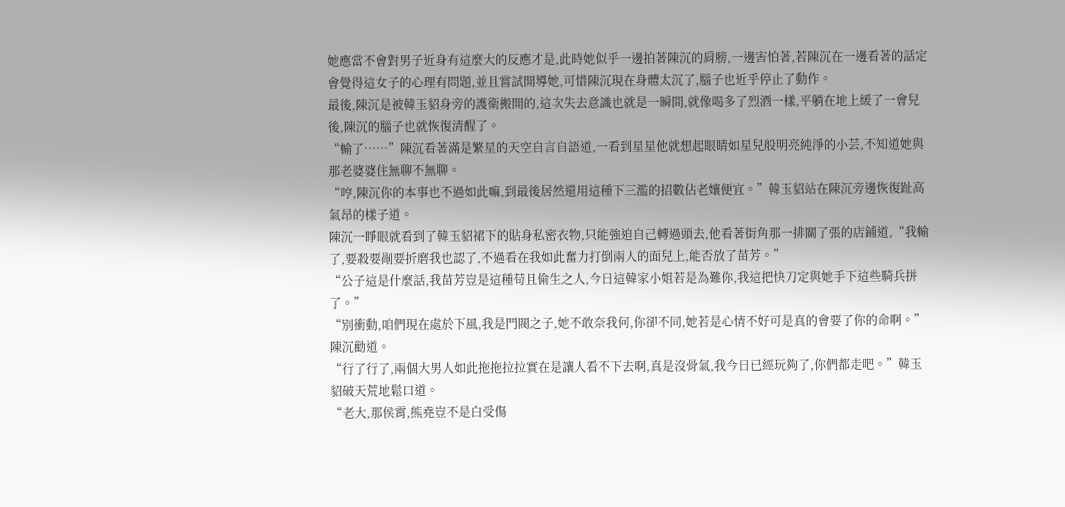她應當不會對男子近身有這麼大的反應才是,此時她似乎一邊拍著陳沉的肩膀,一邊害怕著,若陳沉在一邊看著的話定會覺得這女子的心理有問題,並且嘗試開導她,可惜陳沉現在身體太沉了,腦子也近乎停止了動作。
最後,陳沉是被韓玉貂身旁的護衛搬開的,這次失去意識也就是一瞬間,就像喝多了烈酒一樣,平躺在地上緩了一會兒後,陳沉的腦子也就恢復清醒了。
“輸了……”陳沉看著滿是繁星的天空自言自語道,一看到星星他就想起眼睛如星兒般明亮純淨的小芸,不知道她與那老婆婆住無聊不無聊。
“哼,陳沉你的本事也不過如此嘛,到最後居然還用這種下三濫的招數佔老孃便宜。”韓玉貂站在陳沉旁邊恢復趾高氣昂的樣子道。
陳沉一睜眼就看到了韓玉貂裙下的貼身私密衣物,只能強迫自己轉過頭去,他看著街角那一排關了張的店鋪道,“我輸了,要殺要剮要折磨我也認了,不過看在我如此奮力打倒兩人的面兒上,能否放了苗芳。”
“公子這是什麼話,我苗芳豈是這種苟且偷生之人,今日這韓家小姐若是為難你,我這把快刀定與她手下這些騎兵拼了。”
“別衝動,咱們現在處於下風,我是門閥之子,她不敢奈我何,你卻不同,她若是心情不好可是真的會要了你的命啊。”陳沉勸道。
“行了行了,兩個大男人如此拖拖拉拉實在是讓人看不下去啊,真是沒骨氣,我今日已經玩夠了,你們都走吧。”韓玉貂破天荒地鬆口道。
“老大,那侯霄,熊堯豈不是白受傷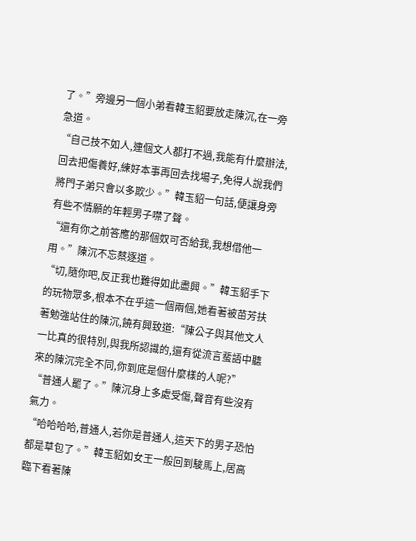了。”旁邊另一個小弟看韓玉貂要放走陳沉,在一旁急道。
“自己技不如人,連個文人都打不過,我能有什麼辦法,回去把傷養好,練好本事再回去找場子,免得人說我們將門子弟只會以多欺少。”韓玉貂一句話,便讓身旁有些不情願的年輕男子噤了聲。
“還有你之前答應的那個奴可否給我,我想借他一用。”陳沉不忘蔡逐道。
“切,隨你吧,反正我也難得如此盡興。”韓玉貂手下的玩物眾多,根本不在乎這一個兩個,她看著被苗芳扶著勉強站住的陳沉,饒有興致道:“陳公子與其他文人一比真的很特別,與我所認識的,還有從流言蜚語中聽來的陳沉完全不同,你到底是個什麼樣的人呢?”
“普通人罷了。”陳沉身上多處受傷,聲音有些沒有氣力。
“哈哈哈哈,普通人,若你是普通人,這天下的男子恐怕都是草包了。”韓玉貂如女王一般回到駿馬上,居高臨下看著陳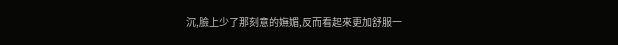沉,臉上少了那刻意的嫵媚,反而看起來更加舒服一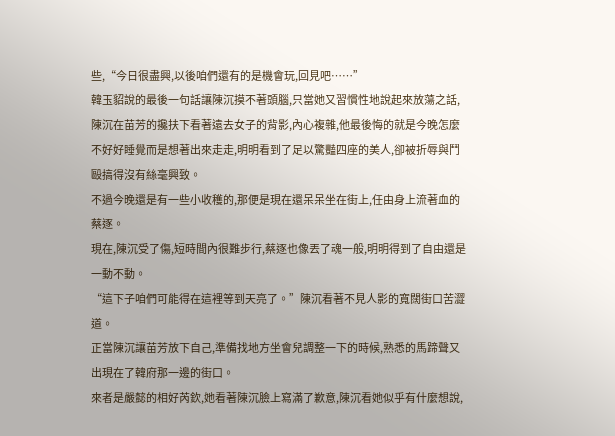些,“今日很盡興,以後咱們還有的是機會玩,回見吧……”
韓玉貂說的最後一句話讓陳沉摸不著頭腦,只當她又習慣性地說起來放蕩之話,陳沉在苗芳的攙扶下看著遠去女子的背影,內心複雜,他最後悔的就是今晚怎麼不好好睡覺而是想著出來走走,明明看到了足以驚豔四座的美人,卻被折辱與鬥毆搞得沒有絲毫興致。
不過今晚還是有一些小收穫的,那便是現在還呆呆坐在街上,任由身上流著血的蔡逐。
現在,陳沉受了傷,短時間內很難步行,蔡逐也像丟了魂一般,明明得到了自由還是一動不動。
“這下子咱們可能得在這裡等到天亮了。”陳沉看著不見人影的寬闊街口苦澀道。
正當陳沉讓苗芳放下自己,準備找地方坐會兒調整一下的時候,熟悉的馬蹄聲又出現在了韓府那一邊的街口。
來者是嚴懿的相好芮欽,她看著陳沉臉上寫滿了歉意,陳沉看她似乎有什麼想說,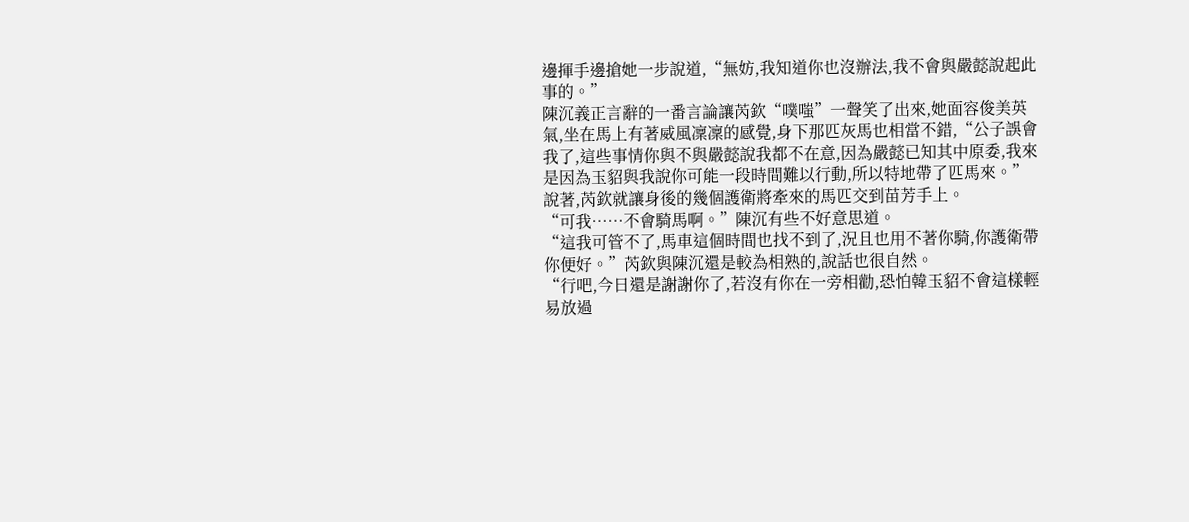邊揮手邊搶她一步說道,“無妨,我知道你也沒辦法,我不會與嚴懿說起此事的。”
陳沉義正言辭的一番言論讓芮欽“噗嗤”一聲笑了出來,她面容俊美英氣,坐在馬上有著威風凜凜的感覺,身下那匹灰馬也相當不錯,“公子誤會我了,這些事情你與不與嚴懿說我都不在意,因為嚴懿已知其中原委,我來是因為玉貂與我說你可能一段時間難以行動,所以特地帶了匹馬來。”
說著,芮欽就讓身後的幾個護衛將牽來的馬匹交到苗芳手上。
“可我……不會騎馬啊。”陳沉有些不好意思道。
“這我可管不了,馬車這個時間也找不到了,況且也用不著你騎,你護衛帶你便好。”芮欽與陳沉還是較為相熟的,說話也很自然。
“行吧,今日還是謝謝你了,若沒有你在一旁相勸,恐怕韓玉貂不會這樣輕易放過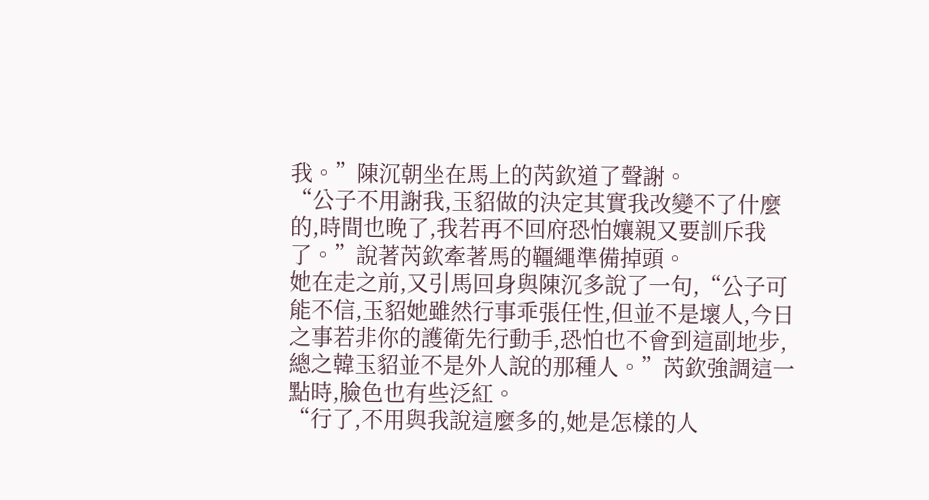我。”陳沉朝坐在馬上的芮欽道了聲謝。
“公子不用謝我,玉貂做的決定其實我改變不了什麼的,時間也晚了,我若再不回府恐怕孃親又要訓斥我了。”說著芮欽牽著馬的韁繩準備掉頭。
她在走之前,又引馬回身與陳沉多說了一句,“公子可能不信,玉貂她雖然行事乖張任性,但並不是壞人,今日之事若非你的護衛先行動手,恐怕也不會到這副地步,總之韓玉貂並不是外人說的那種人。”芮欽強調這一點時,臉色也有些泛紅。
“行了,不用與我說這麼多的,她是怎樣的人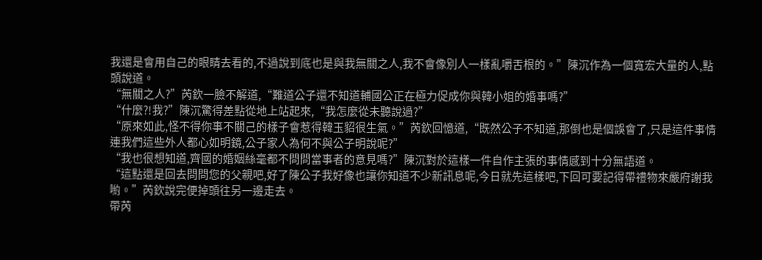我還是會用自己的眼睛去看的,不過說到底也是與我無關之人,我不會像別人一樣亂嚼舌根的。”陳沉作為一個寬宏大量的人,點頭說道。
“無關之人?”芮欽一臉不解道,“難道公子還不知道輔國公正在極力促成你與韓小姐的婚事嗎?”
“什麼?!我?”陳沉驚得差點從地上站起來,“我怎麼從未聽說過?”
“原來如此,怪不得你事不關己的樣子會惹得韓玉貂很生氣。”芮欽回憶道,“既然公子不知道,那倒也是個誤會了,只是這件事情連我們這些外人都心如明鏡,公子家人為何不與公子明說呢?”
“我也很想知道,齊國的婚姻絲毫都不問問當事者的意見嗎?”陳沉對於這樣一件自作主張的事情感到十分無語道。
“這點還是回去問問您的父親吧,好了陳公子我好像也讓你知道不少新訊息呢,今日就先這樣吧,下回可要記得帶禮物來嚴府謝我喲。”芮欽說完便掉頭往另一邊走去。
帶芮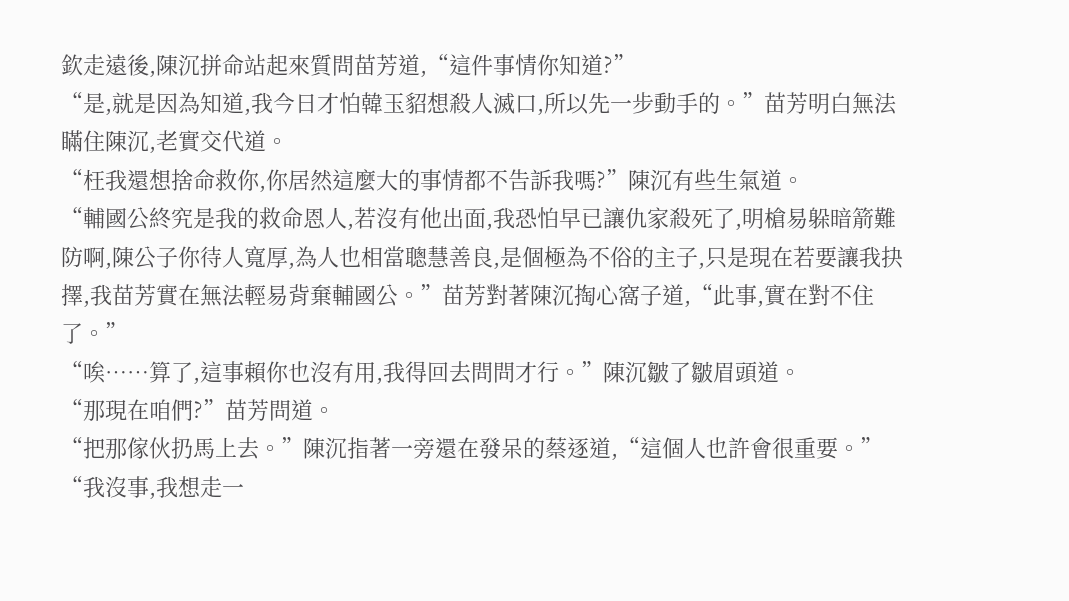欽走遠後,陳沉拼命站起來質問苗芳道,“這件事情你知道?”
“是,就是因為知道,我今日才怕韓玉貂想殺人滅口,所以先一步動手的。”苗芳明白無法瞞住陳沉,老實交代道。
“枉我還想捨命救你,你居然這麼大的事情都不告訴我嗎?”陳沉有些生氣道。
“輔國公終究是我的救命恩人,若沒有他出面,我恐怕早已讓仇家殺死了,明槍易躲暗箭難防啊,陳公子你待人寬厚,為人也相當聰慧善良,是個極為不俗的主子,只是現在若要讓我抉擇,我苗芳實在無法輕易背棄輔國公。”苗芳對著陳沉掏心窩子道,“此事,實在對不住了。”
“唉……算了,這事賴你也沒有用,我得回去問問才行。”陳沉皺了皺眉頭道。
“那現在咱們?”苗芳問道。
“把那傢伙扔馬上去。”陳沉指著一旁還在發呆的蔡逐道,“這個人也許會很重要。”
“我沒事,我想走一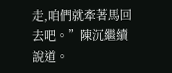走,咱們就牽著馬回去吧。”陳沉繼續說道。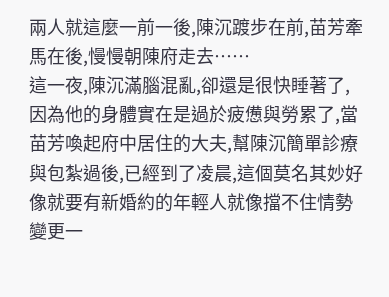兩人就這麼一前一後,陳沉踱步在前,苗芳牽馬在後,慢慢朝陳府走去……
這一夜,陳沉滿腦混亂,卻還是很快睡著了,因為他的身體實在是過於疲憊與勞累了,當苗芳喚起府中居住的大夫,幫陳沉簡單診療與包紮過後,已經到了凌晨,這個莫名其妙好像就要有新婚約的年輕人就像擋不住情勢變更一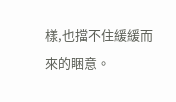樣,也擋不住緩緩而來的睏意。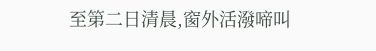至第二日清晨,窗外活潑啼叫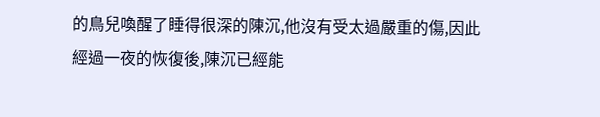的鳥兒喚醒了睡得很深的陳沉,他沒有受太過嚴重的傷,因此經過一夜的恢復後,陳沉已經能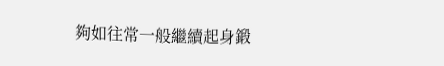夠如往常一般繼續起身鍛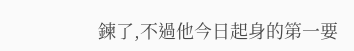鍊了,不過他今日起身的第一要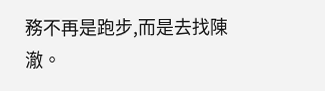務不再是跑步,而是去找陳澈。